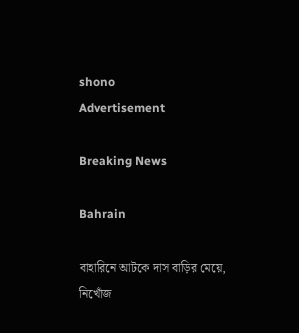shono
Advertisement

Breaking News

Bahrain

বাহারিনে আটকে দাস বাড়ির মেয়ে, নিখোঁজ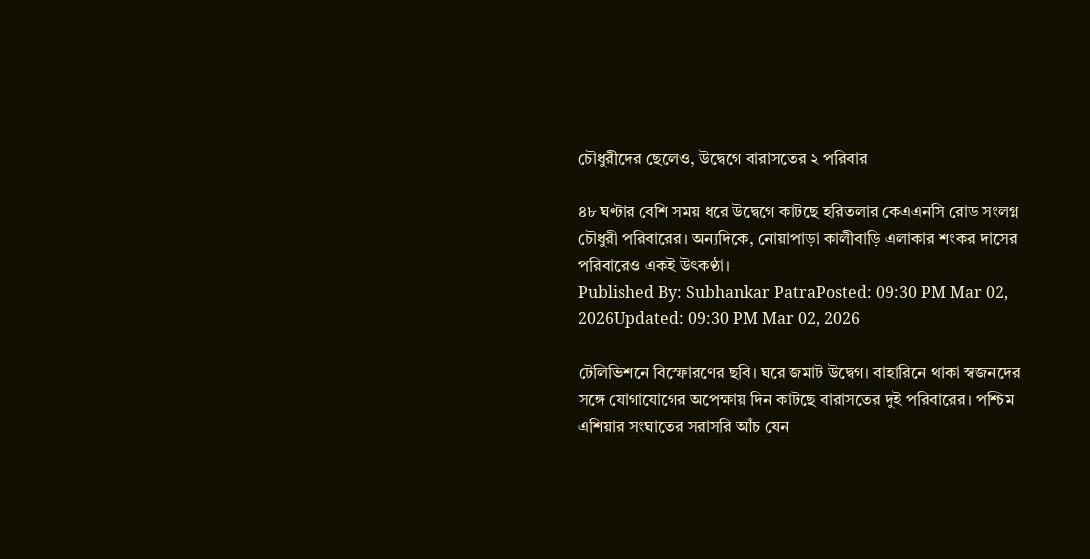চৌধুরীদের ছেলেও, উদ্বেগে বারাসতের ২ পরিবার

৪৮ ঘণ্টার বেশি সময় ধরে উদ্বেগে কাটছে হরিতলার কেএএনসি রোড সংলগ্ন চৌধুরী পরিবারের। অন্যদিকে, নোয়াপাড়া কালীবাড়ি এলাকার শংকর দাসের পরিবারেও একই উৎকণ্ঠা।
Published By: Subhankar PatraPosted: 09:30 PM Mar 02, 2026Updated: 09:30 PM Mar 02, 2026

টেলিভিশনে বিস্ফোরণের ছবি। ঘরে জমাট উদ্বেগ। বাহারিনে থাকা স্বজনদের সঙ্গে যোগাযোগের অপেক্ষায় দিন কাটছে বারাসতের দুই পরিবারের। পশ্চিম এশিয়ার সংঘাতের সরাসরি আঁচ যেন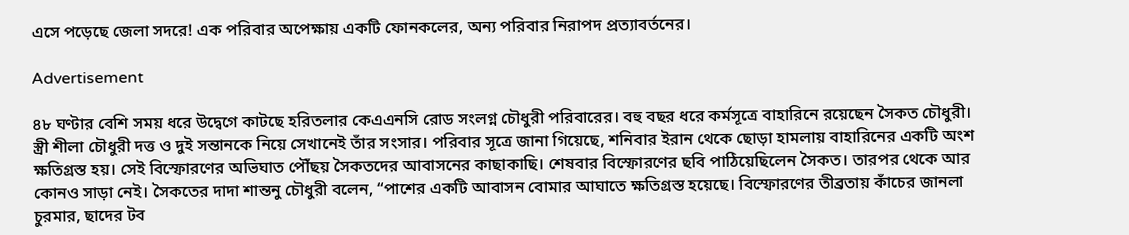এসে পড়েছে জেলা সদরে! এক পরিবার অপেক্ষায় একটি ফোনকলের, অন্য পরিবার নিরাপদ প্রত্যাবর্তনের।

Advertisement

৪৮ ঘণ্টার বেশি সময় ধরে উদ্বেগে কাটছে হরিতলার কেএএনসি রোড সংলগ্ন চৌধুরী পরিবারের। বহু বছর ধরে কর্মসূত্রে বাহারিনে রয়েছেন সৈকত চৌধুরী। স্ত্রী শীলা চৌধুরী দত্ত ও দুই সন্তানকে নিয়ে সেখানেই তাঁর সংসার। পরিবার সূত্রে জানা গিয়েছে, শনিবার ইরান থেকে ছোড়া হামলায় বাহারিনের একটি অংশ ক্ষতিগ্রস্ত হয়। সেই বিস্ফোরণের অভিঘাত পৌঁছয় সৈকতদের আবাসনের কাছাকাছি। শেষবার বিস্ফোরণের ছবি পাঠিয়েছিলেন সৈকত। তারপর থেকে আর কোনও সাড়া নেই। সৈকতের দাদা শান্তনু চৌধুরী বলেন, “পাশের একটি আবাসন বোমার আঘাতে ক্ষতিগ্রস্ত হয়েছে। বিস্ফোরণের তীব্রতায় কাঁচের জানলা চুরমার, ছাদের টব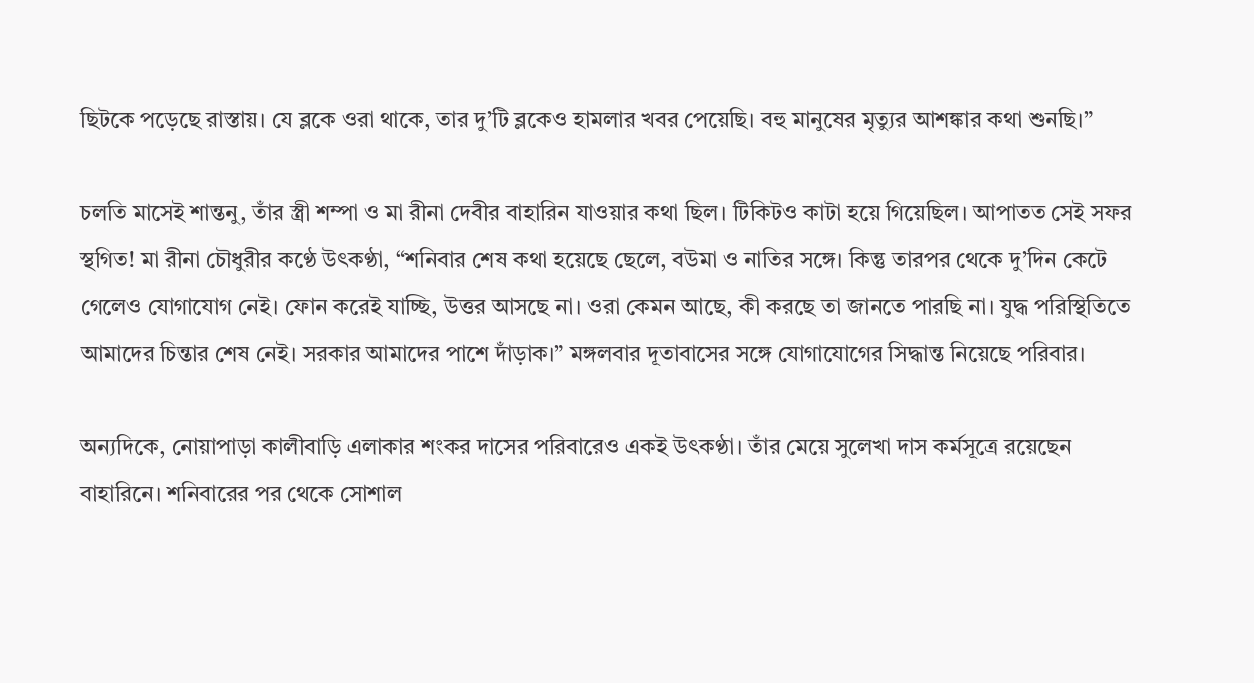ছিটকে পড়েছে রাস্তায়। যে ব্লকে ওরা থাকে, তার দু’টি ব্লকেও হামলার খবর পেয়েছি। বহু মানুষের মৃত্যুর আশঙ্কার কথা শুনছি।”

চলতি মাসেই শান্তনু, তাঁর স্ত্রী শম্পা ও মা রীনা দেবীর বাহারিন যাওয়ার কথা ছিল। টিকিটও কাটা হয়ে গিয়েছিল। আপাতত সেই সফর স্থগিত! মা রীনা চৌধুরীর কণ্ঠে উৎকণ্ঠা, “শনিবার শেষ কথা হয়েছে ছেলে, বউমা ও নাতির সঙ্গে। কিন্তু তারপর থেকে দু’দিন কেটে গেলেও যোগাযোগ নেই। ফোন করেই যাচ্ছি, উত্তর আসছে না। ওরা কেমন আছে, কী করছে তা জানতে পারছি না। যুদ্ধ পরিস্থিতিতে আমাদের চিন্তার শেষ নেই। সরকার আমাদের পাশে দাঁড়াক।” মঙ্গলবার দূতাবাসের সঙ্গে যোগাযোগের সিদ্ধান্ত নিয়েছে পরিবার।

অন্যদিকে, নোয়াপাড়া কালীবাড়ি এলাকার শংকর দাসের পরিবারেও একই উৎকণ্ঠা। তাঁর মেয়ে সুলেখা দাস কর্মসূত্রে রয়েছেন বাহারিনে। শনিবারের পর থেকে সোশাল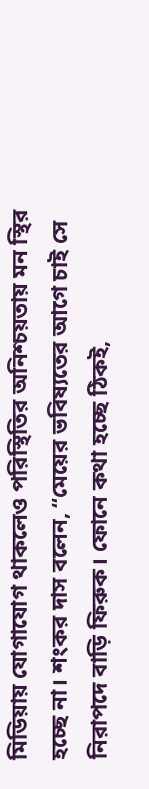মিডিয়ায় যোগাযোগ থাকলেও পরিস্থিতির অনিশ্চয়তায় মন স্থির হচ্ছে না। শংকর দাস বলেন, “মেয়ের ভবিষ্যতের আগে চাই সে নিরাপদে বাড়ি ফিরুক। ফোনে কথা হচ্ছে ঠিকই,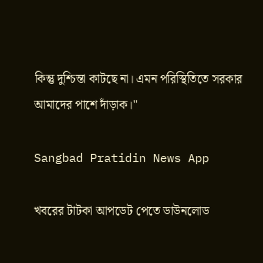কিন্তু দুশ্চিন্তা কাটছে না। এমন পরিস্থিতিতে সরকার আমাদের পাশে দাঁড়াক।"

Sangbad Pratidin News App

খবরের টাটকা আপডেট পেতে ডাউনলোড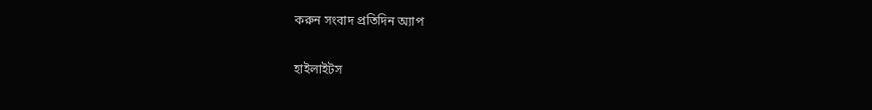করুন সংবাদ প্রতিদিন অ্যাপ

হাইলাইটস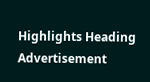Highlights Heading
Advertisement